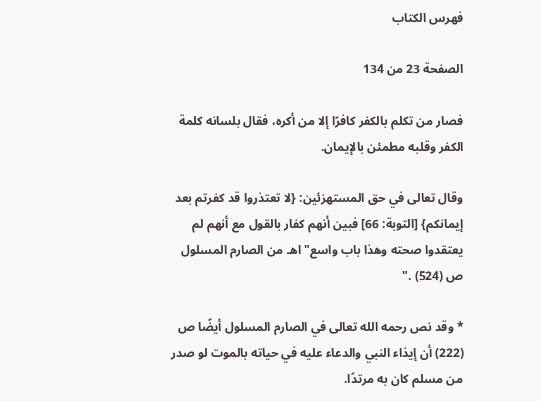فهرس الكتاب

الصفحة 23 من 134

فصار من تكلم بالكفر كافرًا إلا من أكره، فقال بلسانه كلمة الكفر وقلبه مطمئن بالإيمان.

وقال تعالى في حق المستهزئين: {لا تعتذروا قد كفرتم بعد إيمانكم} [التوبة: 66] فبين أنهم كفار بالقول مع أنهم لم يعتقدوا صحته وهذا باب واسع"اهـ من الصارم المسلول ص (524) ."

* وقد نص رحمه الله تعالى في الصارم المسلول أيضًا ص (222) أن إيذاء النبي والدعاء عليه في حياته بالموت لو صدر من مسلم كان به مرتدًا.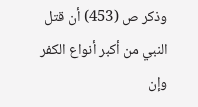وذكر ص (453) أن قتل النبي من أكبر أنواع الكفر وإن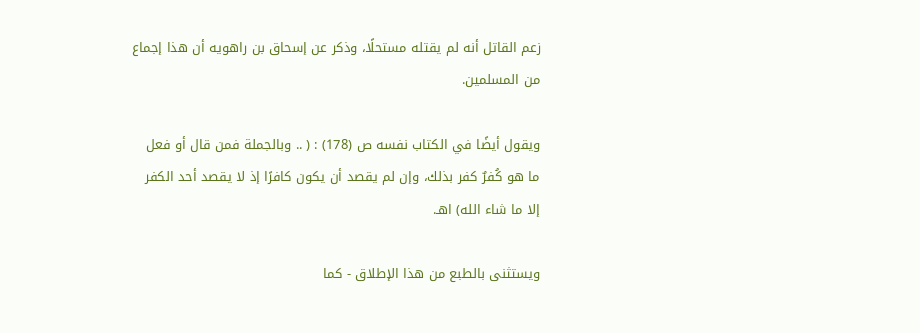زعم القاتل أنه لم يقتله مستحلًا، وذكر عن إسحاق بن راهويه أن هذا إجماع من المسلمين.

ويقول أيضًا في الكتاب نفسه ص (178) : ( .. وبالجملة فمن قال أو فعل ما هو كُفرٌ كفر بذلك، وإن لم يقصد أن يكون كافرًا إذ لا يقصد أحد الكفر إلا ما شاء الله) اهـ.

ويستثنى بالطبع من هذا الإطلاق - كما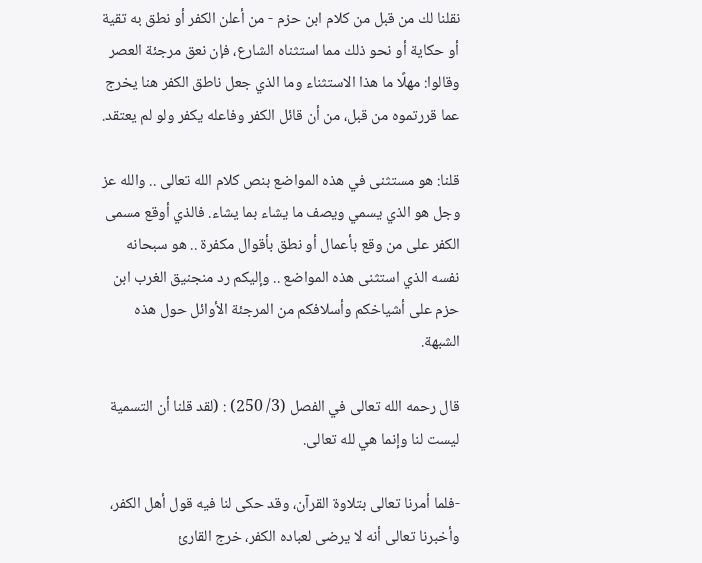نقلنا لك من قبل من كلام ابن حزم - من أعلن الكفر أو نطق به تقية أو حكاية أو نحو ذلك مما استثناه الشارع، فإن نعق مرجئة العصر وقالوا: مهلًا ما هذا الاستثناء وما الذي جعل ناطق الكفر هنا يخرج عما قررتموه من قبل، من أن قائل الكفر وفاعله يكفر ولو لم يعتقد.

قلنا: هو مستثنى في هذه المواضع بنص كلام الله تعالى .. والله عز وجل هو الذي يسمي ويصف ما يشاء بما يشاء. فالذي أوقع مسمى الكفر على من وقع بأعمال أو نطق بأقوال مكفرة .. هو سبحانه نفسه الذي استثنى هذه المواضع .. وإليكم رد منجنيق الغرب ابن حزم على أشياخكم وأسلافكم من المرجئة الأوائل حول هذه الشبهة.

قال رحمه الله تعالى في الفصل (3/ 250) : (لقد قلنا أن التسمية ليست لنا وإنما هي لله تعالى.

-فلما أمرنا تعالى بتلاوة القرآن، وقد حكى لنا فيه قول أهل الكفر، وأخبرنا تعالى أنه لا يرضى لعباده الكفر، خرج القارئ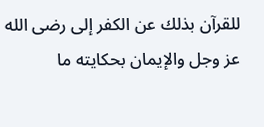للقرآن بذلك عن الكفر إلى رضى الله عز وجل والإيمان بحكايته ما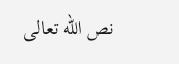نص الله تعالى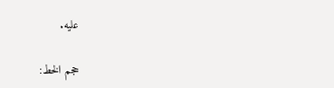عليه.

حجم الخط: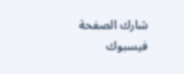شارك الصفحة
فيسبوك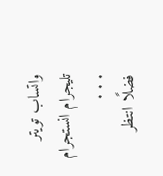واتساب تويتر تليجرام انستجرام
. . .
فضلًا انتظر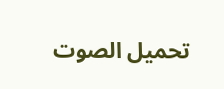تحميل الصوت